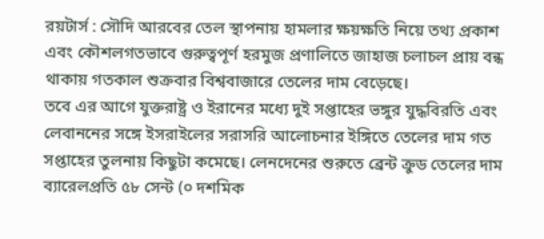রয়টার্স : সৌদি আরবের তেল স্থাপনায় হামলার ক্ষয়ক্ষতি নিয়ে তথ্য প্রকাশ এবং কৌশলগতভাবে গুরুত্বপূর্ণ হরমুজ প্রণালিতে জাহাজ চলাচল প্রায় বন্ধ থাকায় গতকাল শুক্রবার বিশ্ববাজারে তেলের দাম বেড়েছে।
তবে এর আগে যুক্তরাষ্ট্র ও ইরানের মধ্যে দুই সপ্তাহের ভঙ্গুর যুদ্ধবিরতি এবং লেবাননের সঙ্গে ইসরাইলের সরাসরি আলোচনার ইঙ্গিতে তেলের দাম গত সপ্তাহের তুলনায় কিছুটা কমেছে। লেনদেনের শুরুতে ব্রেন্ট ক্রুড তেলের দাম ব্যারেলপ্রতি ৫৮ সেন্ট (০ দশমিক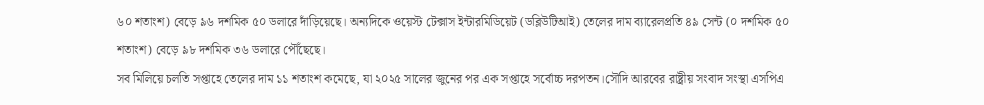৬০ শতাংশ) বেড়ে ৯৬ দশমিক ৫০ ডলারে দাঁড়িয়েছে। অন্যদিকে ওয়েস্ট টেক্সাস ইন্টারমিডিয়েট (ডব্লিউটিআই) তেলের দাম ব্যারেলপ্রতি ৪৯ সেন্ট (০ দশমিক ৫০ শতাংশ) বেড়ে ৯৮ দশমিক ৩৬ ডলারে পৌঁছেছে।
সব মিলিয়ে চলতি সপ্তাহে তেলের দাম ১১ শতাংশ কমেছে, যা ২০২৫ সালের জুনের পর এক সপ্তাহে সর্বোচ্চ দরপতন।সৌদি আরবের রাষ্ট্রীয় সংবাদ সংস্থা এসপিএ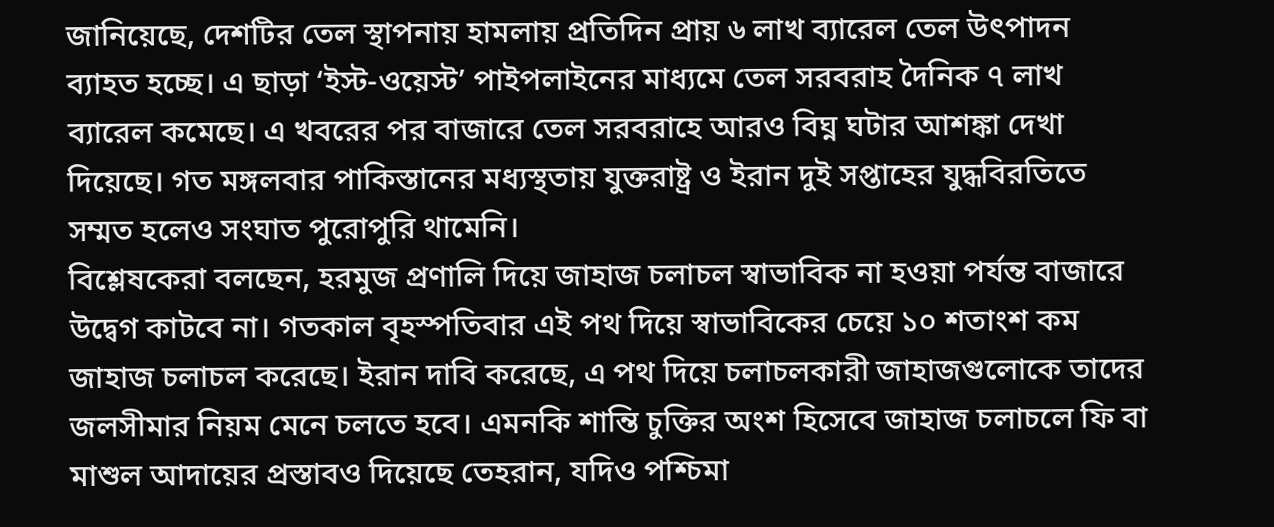জানিয়েছে, দেশটির তেল স্থাপনায় হামলায় প্রতিদিন প্রায় ৬ লাখ ব্যারেল তেল উৎপাদন ব্যাহত হচ্ছে। এ ছাড়া ‘ইস্ট-ওয়েস্ট’ পাইপলাইনের মাধ্যমে তেল সরবরাহ দৈনিক ৭ লাখ ব্যারেল কমেছে। এ খবরের পর বাজারে তেল সরবরাহে আরও বিঘ্ন ঘটার আশঙ্কা দেখা দিয়েছে। গত মঙ্গলবার পাকিস্তানের মধ্যস্থতায় যুক্তরাষ্ট্র ও ইরান দুই সপ্তাহের যুদ্ধবিরতিতে সম্মত হলেও সংঘাত পুরোপুরি থামেনি।
বিশ্লেষকেরা বলছেন, হরমুজ প্রণালি দিয়ে জাহাজ চলাচল স্বাভাবিক না হওয়া পর্যন্ত বাজারে উদ্বেগ কাটবে না। গতকাল বৃহস্পতিবার এই পথ দিয়ে স্বাভাবিকের চেয়ে ১০ শতাংশ কম জাহাজ চলাচল করেছে। ইরান দাবি করেছে, এ পথ দিয়ে চলাচলকারী জাহাজগুলোকে তাদের জলসীমার নিয়ম মেনে চলতে হবে। এমনকি শান্তি চুক্তির অংশ হিসেবে জাহাজ চলাচলে ফি বা মাশুল আদায়ের প্রস্তাবও দিয়েছে তেহরান, যদিও পশ্চিমা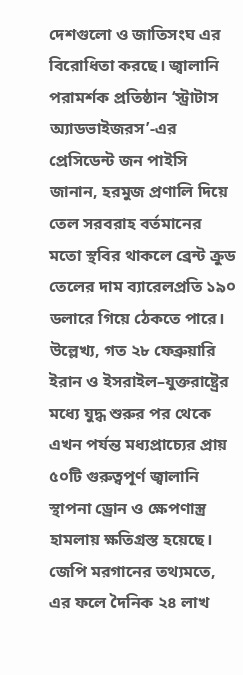দেশগুলো ও জাতিসংঘ এর বিরোধিতা করছে। জ্বালানি পরামর্শক প্রতিষ্ঠান ‘স্ট্রাটাস অ্যাডভাইজরস’-এর প্রেসিডেন্ট জন পাইসি জানান, হরমুজ প্রণালি দিয়ে তেল সরবরাহ বর্তমানের মতো স্থবির থাকলে ব্রেন্ট ক্রুড তেলের দাম ব্যারেলপ্রতি ১৯০ ডলারে গিয়ে ঠেকতে পারে। উল্লেখ্য, গত ২৮ ফেব্রুয়ারি ইরান ও ইসরাইল–যুক্তরাষ্ট্রের মধ্যে যুদ্ধ শুরুর পর থেকে এখন পর্যন্ত মধ্যপ্রাচ্যের প্রায় ৫০টি গুরুত্বপূর্ণ জ্বালানি স্থাপনা ড্রোন ও ক্ষেপণাস্ত্র হামলায় ক্ষতিগ্রস্ত হয়েছে। জেপি মরগানের তথ্যমতে, এর ফলে দৈনিক ২৪ লাখ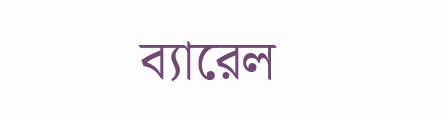ব্যারেল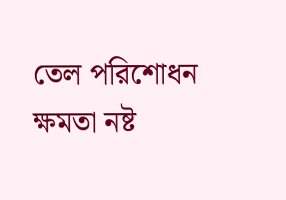তেল পরিশোধন ক্ষমতা নষ্ট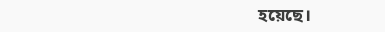হয়েছে।